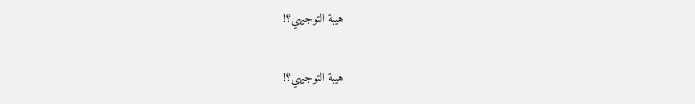هيبة التوجيهي؟!

هيبة التوجيهي؟!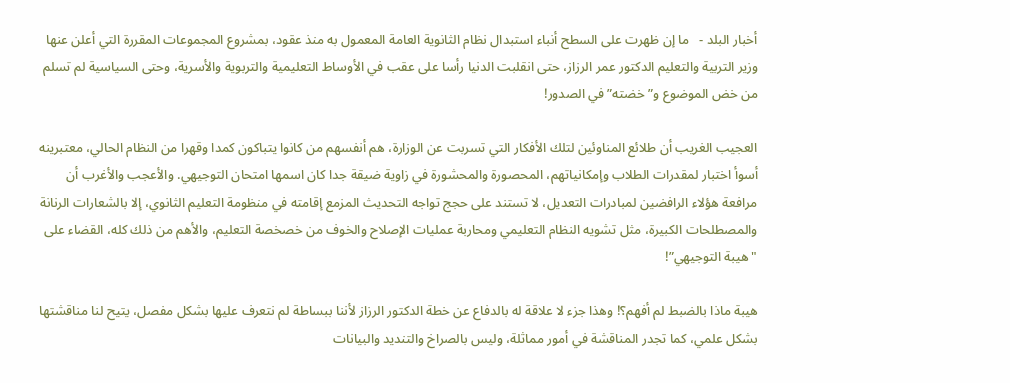أخبار البلد -   ما إن ظهرت على السطح أنباء استبدال نظام الثانوية العامة المعمول به منذ عقود، بمشروع المجموعات المقررة التي أعلن عنها وزير التربية والتعليم الدكتور عمر الرزاز، حتى انقلبت الدنيا رأسا على عقب في الأوساط التعليمية والتربوية والأسرية، وحتى السياسية لم تسلم من خض الموضوع و”خضته” في الصدور!

العجيب الغريب أن طلائع المناوئين لتلك الأفكار التي تسربت عن الوزارة، هم أنفسهم من كانوا يتباكون كمدا وقهرا من النظام الحالي، معتبرينه أسوأ اختبار لمقدرات الطلاب وإمكانياتهم، المحصورة والمحشورة في زاوية ضيقة جدا كان اسمها امتحان التوجيهي. والأعجب والأغرب أن مرافعة هؤلاء الرافضين لمبادرات التعديل، لا تستند على حجج تواجه التحديث المزمع إقامته في منظومة التعليم الثانوي، إلا بالشعارات الرنانة والمصطلحات الكبيرة، مثل تشويه النظام التعليمي ومحاربة عمليات الإصلاح والخوف من خصخصة التعليم، والأهم من ذلك كله، القضاء على "هيبة التوجيهي”!

هيبة ماذا بالضبط لم أفهم؟! وهذا جزء لا علاقة له بالدفاع عن خطة الدكتور الرزاز لأننا ببساطة لم نتعرف عليها بشكل مفصل، يتيح لنا مناقشتها بشكل علمي، كما تجدر المناقشة في أمور مماثلة، وليس بالصراخ والتنديد والبيانات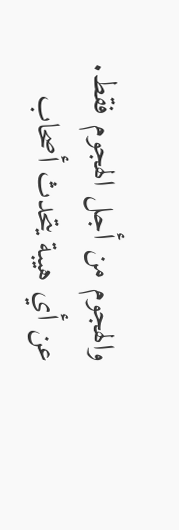والهجوم من أجل الهجوم فقط. عن أي هيبة يتحدث أصحاب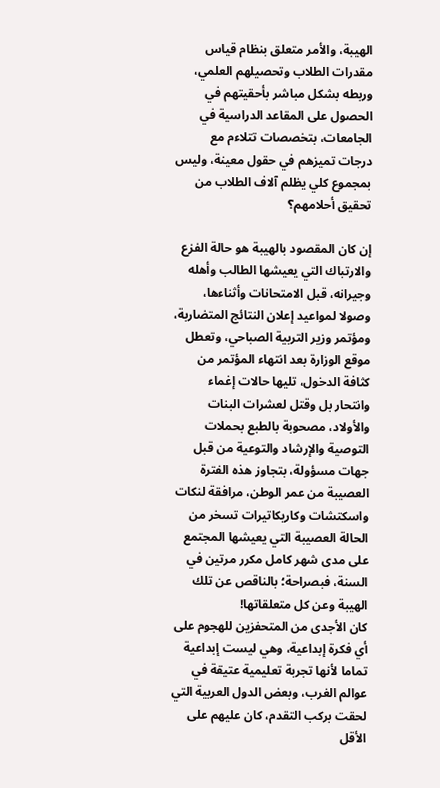الهيبة، والأمر متعلق بنظام قياس مقدرات الطلاب وتحصيلهم العلمي، وربطه بشكل مباشر بأحقيتهم في الحصول على المقاعد الدراسية في الجامعات، بتخصصات تتلاءم مع درجات تميزهم في حقول معينة، وليس بمجموع كلي يظلم آلاف الطلاب من تحقيق أحلامهم؟

إن كان المقصود بالهيبة هو حالة الفزع والارتباك التي يعيشها الطالب وأهله وجيرانه، قبل الامتحانات وأثناءها، وصولا لمواعيد إعلان النتائج المتضاربة، ومؤتمر وزير التربية الصباحي، وتعطل موقع الوزارة بعد انتهاء المؤتمر من كثافة الدخول، تليها حالات إغماء وانتحار بل وقتل لعشرات البنات والأولاد، مصحوبة بالطبع بحملات التوصية والإرشاد والتوعية من قبل جهات مسؤولة، بتجاوز هذه الفترة العصيبة من عمر الوطن، مرافقة لنكات واسكتشات وكاريكاتيرات تسخر من الحالة العصيبة التي يعيشها المجتمع على مدى شهر كامل مكرر مرتين في السنة، فبصراحة؛ بالناقص عن تلك الهيبة وعن كل متعلقاتها!
كان الأجدى من المتحفزين للهجوم على أي فكرة إبداعية، وهي ليست إبداعية تماما لأنها تجربة تعليمية عتيقة في عوالم الغرب، وبعض الدول العربية التي لحقت بركب التقدم، كان عليهم على الأقل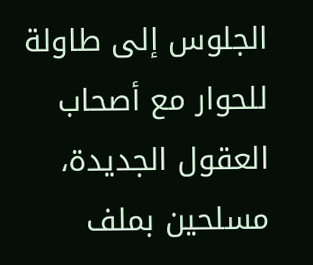الجلوس إلى طاولة للحوار مع أصحاب العقول الجديدة، مسلحين بملف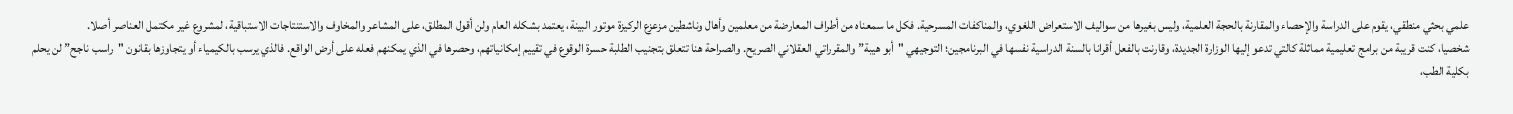علمي بحثي منطقي، يقوم على الدراسة والإحصاء والمقارنة بالحجة العلمية، وليس بغيرها من سواليف الاستعراض اللغوي، والمناكفات المسرحية. فكل ما سمعناه من أطراف المعارضة من معلمين وأهال وناشطين مزعزع الركيزة موتور البينة، يعتمد بشكله العام ولن أقول المطلق، على المشاعر والمخاوف والاستنتاجات الاستباقية، لمشروع غير مكتمل العناصر أصلا.
شخصيا، كنت قريبة من برامج تعليمية مماثلة كالتي تدعو إليها الوزارة الجديدة، وقارنت بالفعل أقرانا بالسنة الدراسية نفسها في البرنامجين؛ التوجيهي "أبو هيبة” والمقرراتي العقلاني الصريح. والصراحة هنا تتعلق بتجنيب الطلبة حسرة الوقوع في تقييم إمكانياتهم، وحصرها في الذي يمكنهم فعله على أرض الواقع. فالذي يرسب بالكيمياء أو يتجاوزها بقانون "راسب ناجح” لن يحلم بكلية الطب،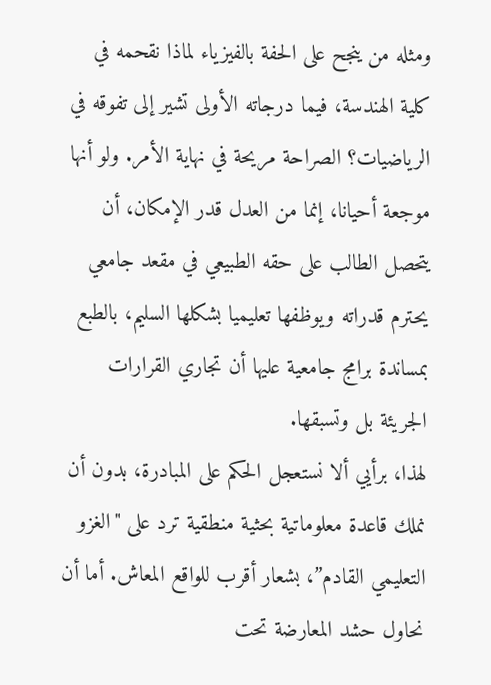ومثله من ينجح على الحفة بالفيزياء لماذا نقحمه في كلية الهندسة، فيما درجاته الأولى تشير إلى تفوقه في الرياضيات؟ الصراحة مريحة في نهاية الأمر. ولو أنها موجعة أحيانا، إنما من العدل قدر الإمكان، أن يتحصل الطالب على حقه الطبيعي في مقعد جامعي يحترم قدراته ويوظفها تعليميا بشكلها السليم، بالطبع بمساندة برامج جامعية عليها أن تجاري القرارات الجريئة بل وتسبقها.
لهذا، برأيي ألا نستعجل الحكم على المبادرة، بدون أن نملك قاعدة معلوماتية بحثية منطقية ترد على "الغزو التعليمي القادم”، بشعار أقرب للواقع المعاش. أما أن نحاول حشد المعارضة تحت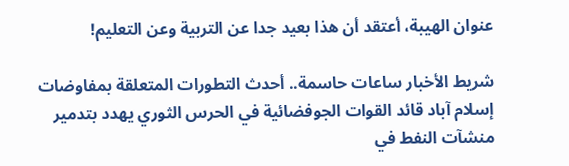عنوان الهيبة، أعتقد أن هذا بعيد جدا عن التربية وعن التعليم!

شريط الأخبار ساعات حاسمة.. أحدث التطورات المتعلقة بمفاوضات إسلام آباد قائد القوات الجوفضائية في الحرس الثوري يهدد بتدمير منشآت النفط في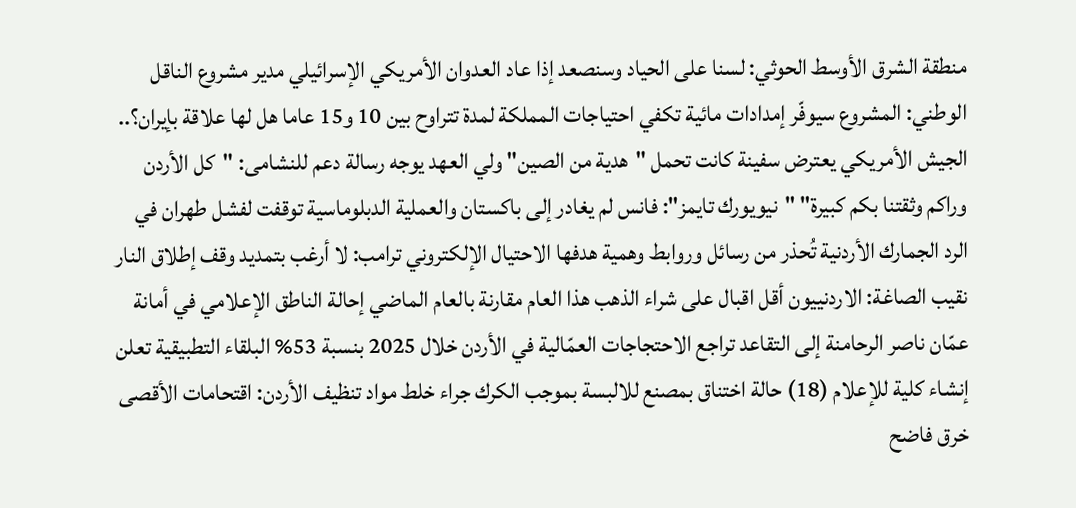منطقة الشرق الأوسط الحوثي: لسنا على الحياد وسنصعد إذا عاد العدوان الأمريكي الإسرائيلي مدير مشروع الناقل الوطني: المشروع سيوفّر إمدادات مائية تكفي احتياجات المملكة لمدة تتراوح بين 10 و15 عاما هل لها علاقة بإيران؟.. الجيش الأمريكي يعترض سفينة كانت تحمل "هدية من الصين" ولي العهد يوجه رسالة دعم للنشامى: "كل الأردن وراكم وثقتنا بكم كبيرة" "نيويورك تايمز": فانس لم يغادر إلى باكستان والعملية الدبلوماسية توقفت لفشل طهران في الرد الجمارك الأردنية تُحذر من رسائل وروابط وهمية هدفها الاحتيال الإلكتروني ترامب: لا أرغب بتمديد وقف إطلاق النار نقيب الصاغة: الاردنييون أقل اقبال على شراء الذهب هذا العام مقارنة بالعام الماضي إحالة الناطق الإعلامي في أمانة عمّان ناصر الرحامنة إلى التقاعد تراجع الاحتجاجات العمّالية في الأردن خلال 2025 بنسبة 53% البلقاء التطبيقية تعلن إنشاء كلية للإعلام (18) حالة اختناق بمصنع للالبسة بموجب الكرك جراء خلط مواد تنظيف الأردن: اقتحامات الأقصى خرق فاضح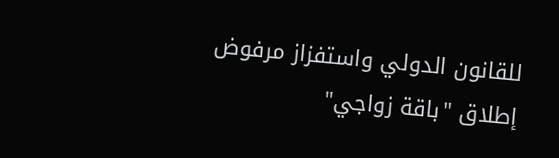للقانون الدولي واستفزاز مرفوض إطلاق "باقة زواجي"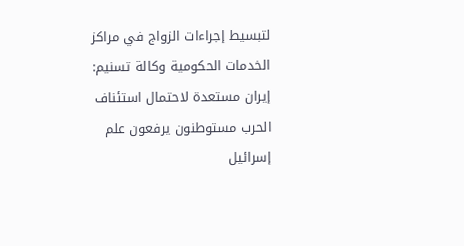لتبسيط إجراءات الزواج في مراكز الخدمات الحكومية وكالة تسنيم: إيران مستعدة لاحتمال استئناف الحرب مستوطنون يرفعون علم إسرائيل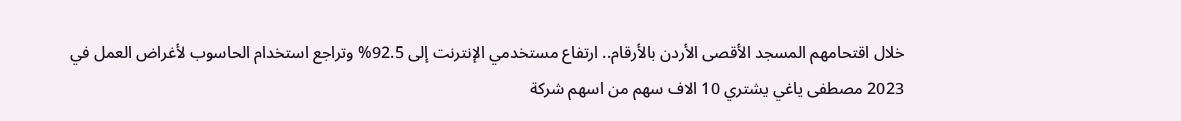خلال اقتحامهم المسجد الأقصى الأردن بالأرقام.. ارتفاع مستخدمي الإنترنت إلى 92.5% وتراجع استخدام الحاسوب لأغراض العمل في 2023 مصطفى ياغي يشتري 10 الاف سهم من اسهم شركة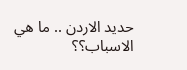حديد الاردن .. ما هي الاسباب؟؟